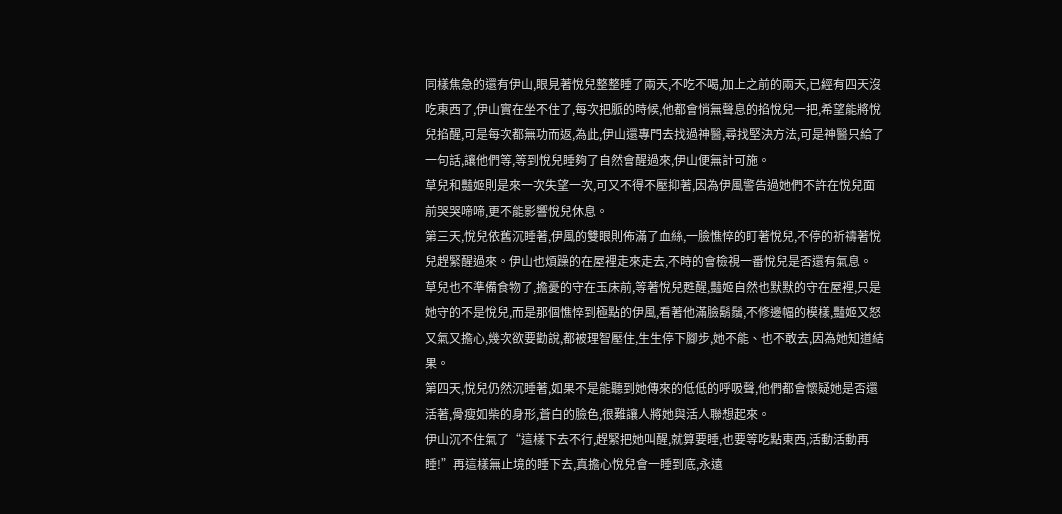同樣焦急的還有伊山,眼見著悅兒整整睡了兩天,不吃不喝,加上之前的兩天,已經有四天沒吃東西了,伊山實在坐不住了,每次把脈的時候,他都會悄無聲息的掐悅兒一把,希望能將悅兒掐醒,可是每次都無功而返,為此,伊山還專門去找過神醫,尋找堅決方法,可是神醫只給了一句話,讓他們等,等到悅兒睡夠了自然會醒過來,伊山便無計可施。
草兒和豔姬則是來一次失望一次,可又不得不壓抑著,因為伊風警告過她們不許在悅兒面前哭哭啼啼,更不能影響悅兒休息。
第三天,悅兒依舊沉睡著,伊風的雙眼則佈滿了血絲,一臉憔悴的盯著悅兒,不停的祈禱著悅兒趕緊醒過來。伊山也煩躁的在屋裡走來走去,不時的會檢視一番悅兒是否還有氣息。
草兒也不準備食物了,擔憂的守在玉床前,等著悅兒甦醒,豔姬自然也默默的守在屋裡,只是她守的不是悅兒,而是那個憔悴到極點的伊風,看著他滿臉鬍鬚,不修邊幅的模樣,豔姬又怒又氣又擔心,幾次欲要勸說,都被理智壓住,生生停下腳步,她不能、也不敢去,因為她知道結果。
第四天,悅兒仍然沉睡著,如果不是能聽到她傳來的低低的呼吸聲,他們都會懷疑她是否還活著,骨瘦如柴的身形,蒼白的臉色,很難讓人將她與活人聯想起來。
伊山沉不住氣了“這樣下去不行,趕緊把她叫醒,就算要睡,也要等吃點東西,活動活動再睡!”再這樣無止境的睡下去,真擔心悅兒會一睡到底,永遠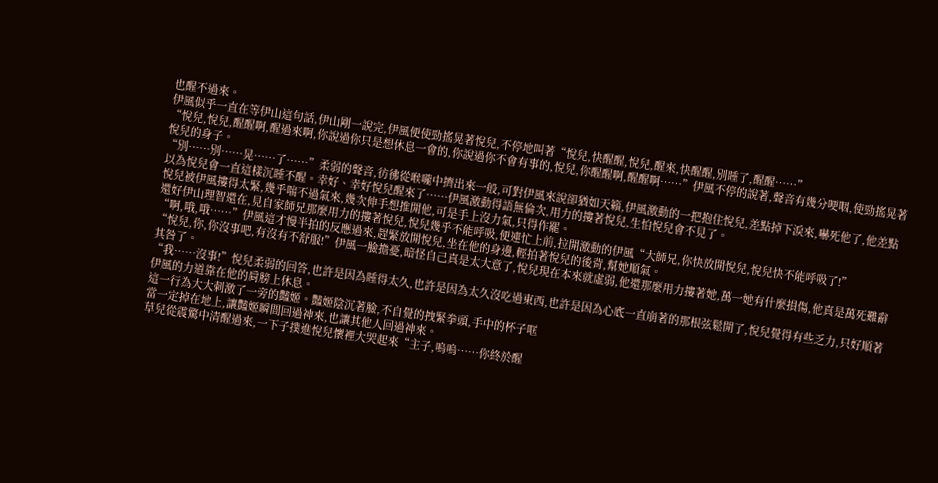也醒不過來。
伊風似乎一直在等伊山這句話,伊山剛一說完,伊風便使勁搖晃著悅兒,不停地叫著“悅兒,快醒醒,悅兒,醒來,快醒醒,別睡了,醒醒……”
“悅兒,悅兒,醒醒啊,醒過來啊,你說過你只是想休息一會的,你說過你不會有事的,悅兒,你醒醒啊,醒醒啊……”伊風不停的說著,聲音有幾分哽咽,使勁搖晃著悅兒的身子。
“別……別……晃……了……”柔弱的聲音,彷彿從喉嚨中擠出來一般,可對伊風來說卻猶如天籟,伊風激動的一把抱住悅兒,差點掉下淚來,嚇死他了,他差點以為悅兒會一直這樣沉睡不醒。幸好、幸好悅兒醒來了……伊風激動得語無倫次,用力的摟著悅兒,生怕悅兒會不見了。
悅兒被伊風摟得太緊,幾乎喘不過氣來,幾次伸手想推開他,可是手上沒力氣,只得作罷。
還好伊山理智還在,見自家師兄那麼用力的摟著悅兒,悅兒幾乎不能呼吸,便連忙上前,拉開激動的伊風“大師兄,你快放開悅兒,悅兒快不能呼吸了!”
“啊,哦,哦……”伊風這才慢半拍的反應過來,趕緊放開悅兒,坐在他的身邊,輕拍著悅兒的後背,幫她順氣。
“悅兒,你,你沒事吧,有沒有不舒服!”伊風一臉擔憂,暗怪自己真是太大意了,悅兒現在本來就虛弱,他還那麼用力摟著她,萬一她有什麼損傷,他真是萬死難辭其咎了。
“我……沒事!”悅兒柔弱的回答,也許是因為睡得太久,也許是因為太久沒吃過東西,也許是因為心底一直崩著的那根弦鬆開了,悅兒覺得有些乏力,只好順著伊風的力道靠在他的肩膀上休息。
這一行為大大刺激了一旁的豔姬。豔姬陰沉著臉,不自覺的拽緊拳頭,手中的杯子哐
當一定掉在地上,讓豔姬瞬間回過神來,也讓其他人回過神來。
草兒從震驚中清醒過來,一下子撲進悅兒懷裡大哭起來“主子,嗚嗚……你終於醒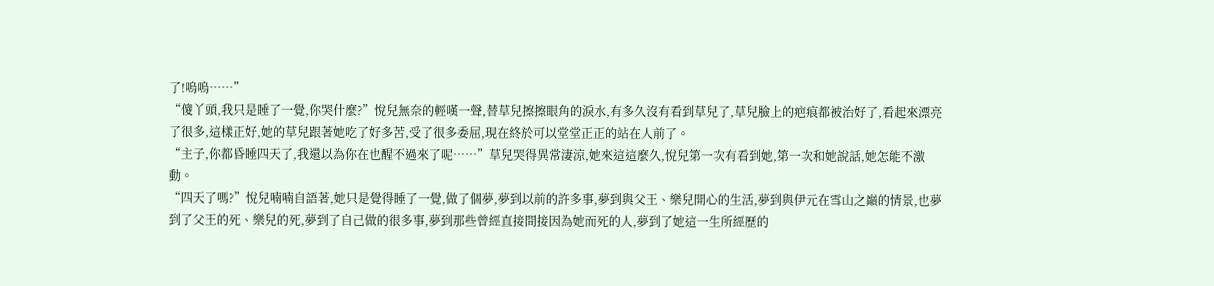了!嗚嗚……”
“傻丫頭,我只是睡了一覺,你哭什麼?”悅兒無奈的輕嘆一聲,替草兒擦擦眼角的淚水,有多久沒有看到草兒了,草兒臉上的疤痕都被治好了,看起來漂亮了很多,這樣正好,她的草兒跟著她吃了好多苦,受了很多委屈,現在終於可以堂堂正正的站在人前了。
“主子,你都昏睡四天了,我還以為你在也醒不過來了呢……”草兒哭得異常淒涼,她來這這麼久,悅兒第一次有看到她,第一次和她說話,她怎能不激動。
“四天了嗎?”悅兒喃喃自語著,她只是覺得睡了一覺,做了個夢,夢到以前的許多事,夢到與父王、樂兒開心的生活,夢到與伊元在雪山之巔的情景,也夢到了父王的死、樂兒的死,夢到了自己做的很多事,夢到那些曾經直接間接因為她而死的人,夢到了她這一生所經歷的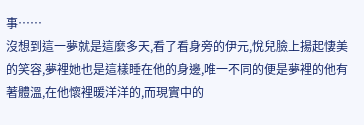事……
沒想到這一夢就是這麼多天,看了看身旁的伊元,悅兒臉上揚起悽美的笑容,夢裡她也是這樣睡在他的身邊,唯一不同的便是夢裡的他有著體溫,在他懷裡暖洋洋的,而現實中的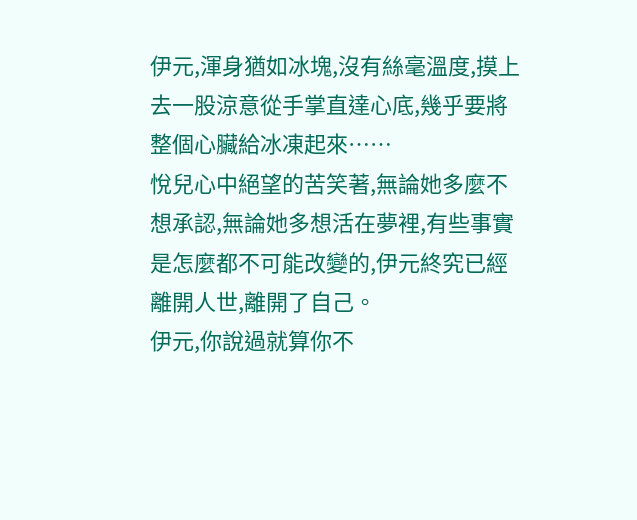伊元,渾身猶如冰塊,沒有絲毫溫度,摸上去一股涼意從手掌直達心底,幾乎要將整個心臟給冰凍起來……
悅兒心中絕望的苦笑著,無論她多麼不想承認,無論她多想活在夢裡,有些事實是怎麼都不可能改變的,伊元終究已經離開人世,離開了自己。
伊元,你說過就算你不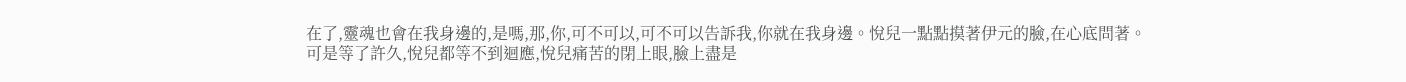在了,靈魂也會在我身邊的,是嗎,那,你,可不可以,可不可以告訴我,你就在我身邊。悅兒一點點摸著伊元的臉,在心底問著。
可是等了許久,悅兒都等不到迴應,悅兒痛苦的閉上眼,臉上盡是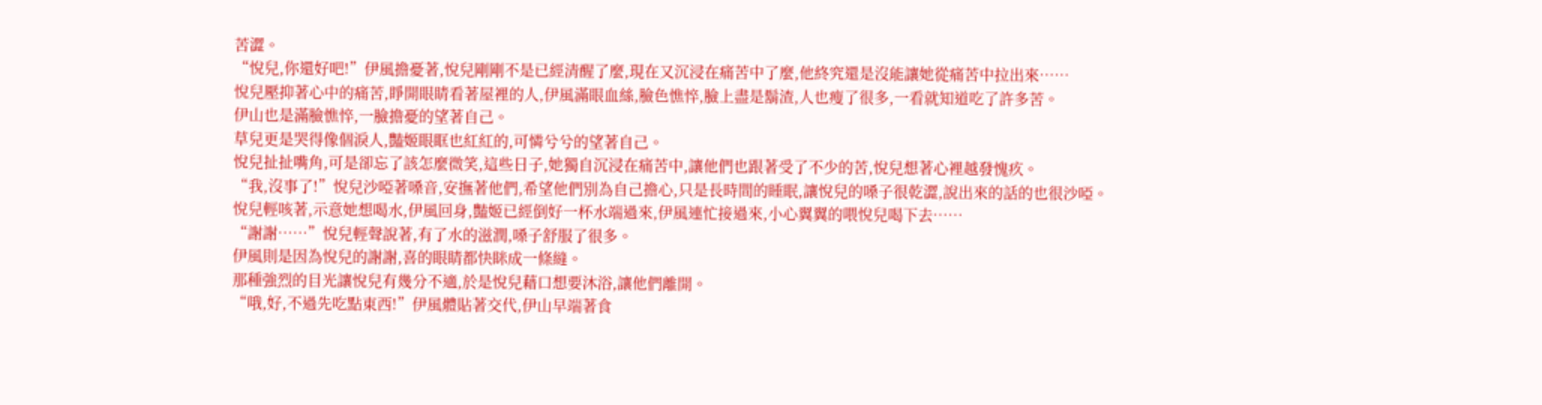苦澀。
“悅兒,你還好吧!”伊風擔憂著,悅兒剛剛不是已經清醒了麼,現在又沉浸在痛苦中了麼,他終究還是沒能讓她從痛苦中拉出來……
悅兒壓抑著心中的痛苦,睜開眼睛看著屋裡的人,伊風滿眼血絲,臉色憔悴,臉上盡是鬍渣,人也瘦了很多,一看就知道吃了許多苦。
伊山也是滿臉憔悴,一臉擔憂的望著自己。
草兒更是哭得像個淚人,豔姬眼眶也紅紅的,可憐兮兮的望著自己。
悅兒扯扯嘴角,可是卻忘了該怎麼微笑,這些日子,她獨自沉浸在痛苦中,讓他們也跟著受了不少的苦,悅兒想著心裡越發愧疚。
“我,沒事了!”悅兒沙啞著嗓音,安撫著他們,希望他們別為自己擔心,只是長時間的睡眠,讓悅兒的嗓子很乾澀,說出來的話的也很沙啞。
悅兒輕咳著,示意她想喝水,伊風回身,豔姬已經倒好一杯水端過來,伊風連忙接過來,小心翼翼的喂悅兒喝下去……
“謝謝……”悅兒輕聲說著,有了水的滋潤,嗓子舒服了很多。
伊風則是因為悅兒的謝謝,喜的眼睛都快眯成一條縫。
那種強烈的目光讓悅兒有幾分不適,於是悅兒藉口想要沐浴,讓他們離開。
“哦,好,不過先吃點東西!”伊風體貼著交代,伊山早端著食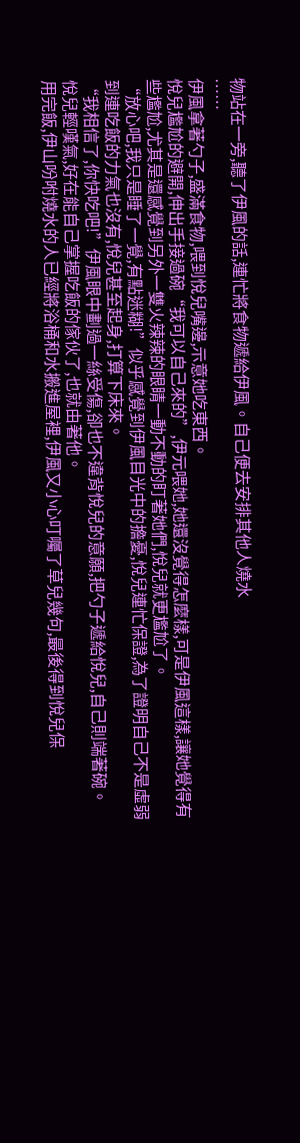物站在一旁,聽了伊風的話,連忙將食物遞給伊風。自己便去安排其他人燒水
……
伊風拿著勺子,盛滿食物,喂到悅兒嘴邊,示意她吃東西。
悅兒尷尬的避開,伸出手接過碗“我可以自己來的”,伊元喂她,她還沒覺得怎麼樣,可是伊風這樣,讓她覺得有些尷尬,尤其是還感覺到另外一雙火辣辣的眼睛一動不動的盯著她們,悅兒就更尷尬了。
“放心吧,我只是睡了一覺,有點迷糊!”似乎感覺到伊風目光中的擔憂,悅兒連忙保證,為了證明自己不是虛弱到連吃飯的力氣也沒有,悅兒甚至起身,打算下床來。
“我相信了,你快吃吧!”伊風眼中劃過一絲受傷,卻也不違背悅兒的意願,把勺子遞給悅兒,自己則端著碗。
悅兒輕嘆氣,好在能自己掌握吃飯的傢伙了,也就由著他。
用完飯,伊山吩咐燒水的人已經將浴桶和水搬進屋裡,伊風又小心叮囑了草兒幾句,最後得到悅兒保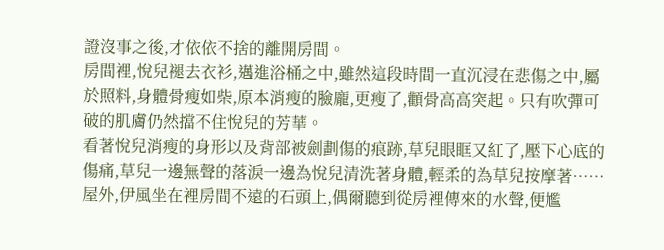證沒事之後,才依依不捨的離開房間。
房間裡,悅兒褪去衣衫,邁進浴桶之中,雖然這段時間一直沉浸在悲傷之中,屬於照料,身體骨瘦如柴,原本消瘦的臉龐,更瘦了,顴骨高高突起。只有吹彈可破的肌膚仍然擋不住悅兒的芳華。
看著悅兒消瘦的身形以及背部被劍劃傷的痕跡,草兒眼眶又紅了,壓下心底的傷痛,草兒一邊無聲的落淚一邊為悅兒清洗著身體,輕柔的為草兒按摩著……
屋外,伊風坐在裡房間不遠的石頭上,偶爾聽到從房裡傳來的水聲,便尷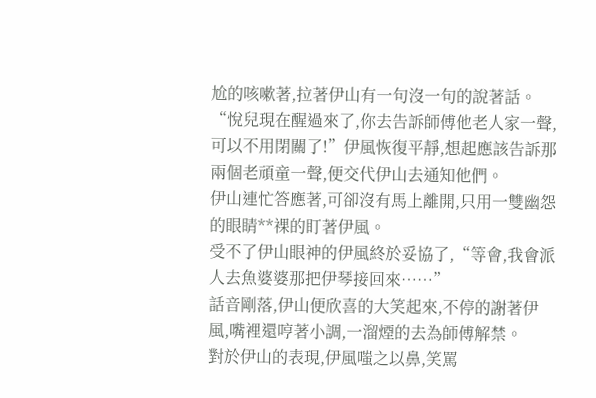尬的咳嗽著,拉著伊山有一句沒一句的說著話。
“悅兒現在醒過來了,你去告訴師傅他老人家一聲,可以不用閉關了!”伊風恢復平靜,想起應該告訴那兩個老頑童一聲,便交代伊山去通知他們。
伊山連忙答應著,可卻沒有馬上離開,只用一雙幽怨的眼睛**裸的盯著伊風。
受不了伊山眼神的伊風終於妥協了,“等會,我會派人去魚婆婆那把伊琴接回來……”
話音剛落,伊山便欣喜的大笑起來,不停的謝著伊風,嘴裡還哼著小調,一溜煙的去為師傅解禁。
對於伊山的表現,伊風嗤之以鼻,笑罵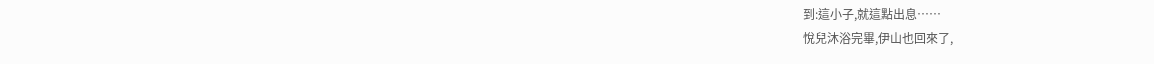到:這小子,就這點出息……
悅兒沐浴完畢,伊山也回來了,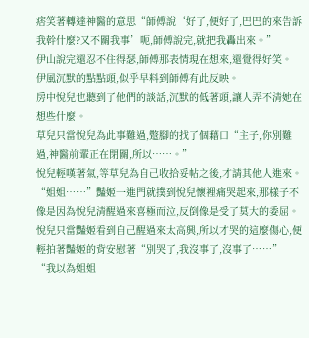痞笑著轉達神醫的意思“師傅說‘好了,便好了,巴巴的來告訴我幹什麼?又不關我事’呃,師傅說完,就把我轟出來。”
伊山說完還忍不住得瑟,師傅那表情現在想來,還覺得好笑。
伊風沉默的點點頭,似乎早料到師傅有此反映。
房中悅兒也聽到了他們的談話,沉默的低著頭,讓人弄不清她在想些什麼。
草兒只當悅兒為此事難過,蹩腳的找了個藉口“主子,你別難過,神醫前輩正在閉關,所以……。”
悅兒輕嘆著氣,等草兒為自己收拾妥帖之後,才請其他人進來。
“姐姐……”豔姬一進門就撲到悅兒懷裡痛哭起來,那樣子不像是因為悅兒清醒過來喜極而泣,反倒像是受了莫大的委屈。
悅兒只當豔姬看到自己醒過來太高興,所以才哭的這麼傷心,便輕拍著豔姬的背安慰著“別哭了,我沒事了,沒事了……”
“我以為姐姐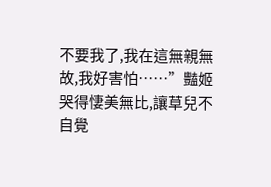不要我了,我在這無親無故,我好害怕……”豔姬哭得悽美無比,讓草兒不自覺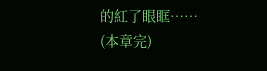的紅了眼眶……
(本章完)